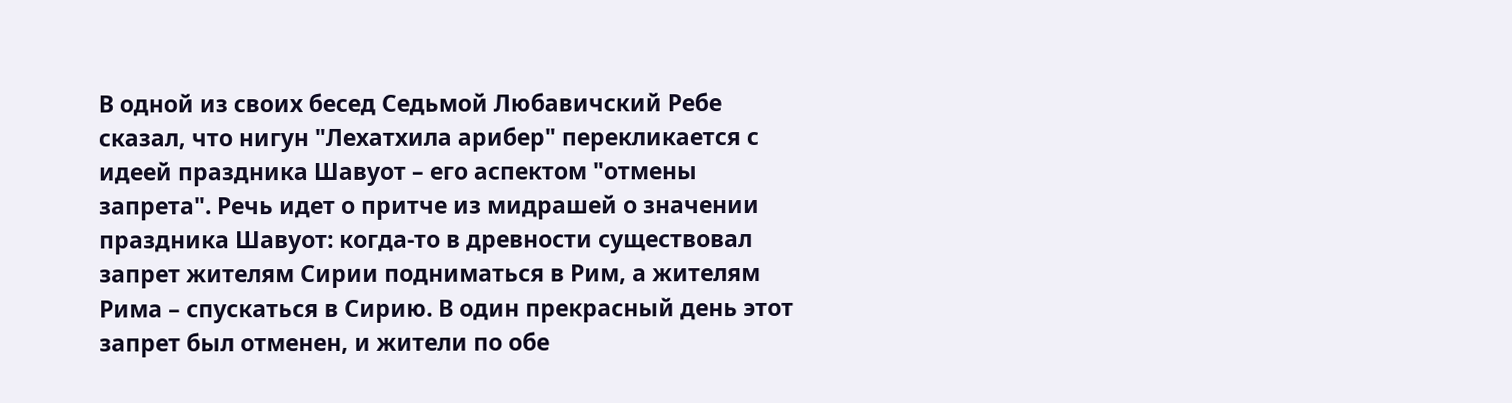В одной из своих бесед Седьмой Любавичский Ребе сказал, что нигун "Лехатхила арибер" перекликается с идеей праздника Шавуот – его аспектом "отмены запрета". Речь идет о притче из мидрашей о значении праздника Шавуот: когда-то в древности существовал запрет жителям Сирии подниматься в Рим, а жителям Рима – спускаться в Сирию. В один прекрасный день этот запрет был отменен, и жители по обе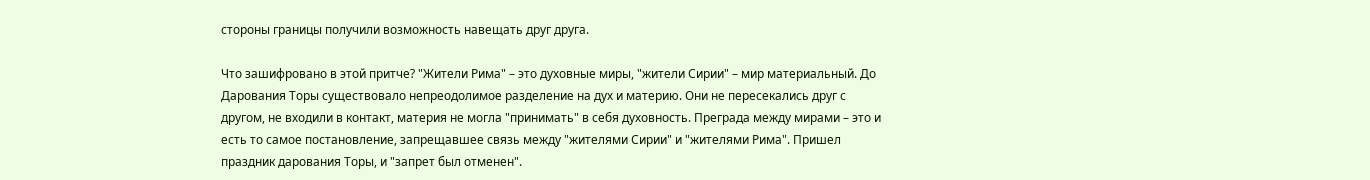стороны границы получили возможность навещать друг друга.

Что зашифровано в этой притче? "Жители Рима" – это духовные миры, "жители Сирии" – мир материальный. До Дарования Торы существовало непреодолимое разделение на дух и материю. Они не пересекались друг с другом, не входили в контакт, материя не могла "принимать" в себя духовность. Преграда между мирами – это и есть то самое постановление, запрещавшее связь между "жителями Сирии" и "жителями Рима". Пришел праздник дарования Торы, и "запрет был отменен".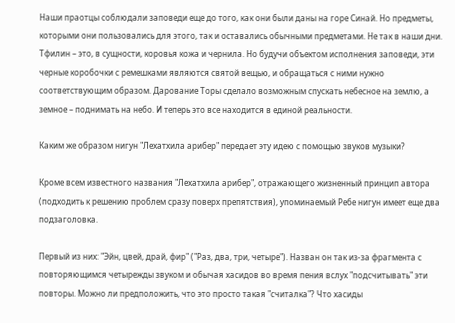Наши праотцы соблюдали заповеди еще до того, как они были даны на горе Синай. Но предметы, которыми они пользовались для этого, так и оставались обычными предметами. Не так в наши дни. Тфилин – это, в сущности, коровья кожа и чернила. Но будучи объектом исполнения заповеди, эти черные коробочки с ремешками являются святой вещью, и обращаться с ними нужно соответствующим образом. Дарование Торы сделало возможным спускать небесное на землю, а земное – поднимать на небо. И теперь это все находится в единой реальности.

Каким же образом нигун "Лехатхила арибер" передает эту идею с помощью звуков музыки?

Кроме всем известного названия "Лехатхила арибер", отражающего жизненный принцип автора (подходить к решению проблем сразу поверх препятствия), упоминаемый Ребе нигун имеет еще два подзаголовка.

Первый из них: "Эйн, цвей, драй, фир" ("Раз, два, три, четыре"). Назван он так из-за фрагмента с повторяющимся четырежды звуком и обычая хасидов во время пения вслух "подсчитывать" эти повторы. Можно ли предположить, что это просто такая "считалка"? Что хасиды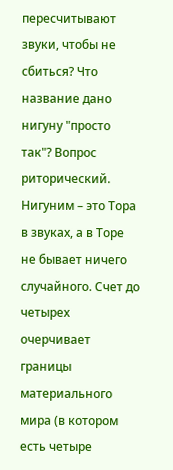пересчитывают звуки, чтобы не сбиться? Что название дано нигуну "просто так"? Вопрос риторический. Нигуним – это Тора в звуках, а в Торе не бывает ничего случайного. Счет до четырех очерчивает границы материального мира (в котором есть четыре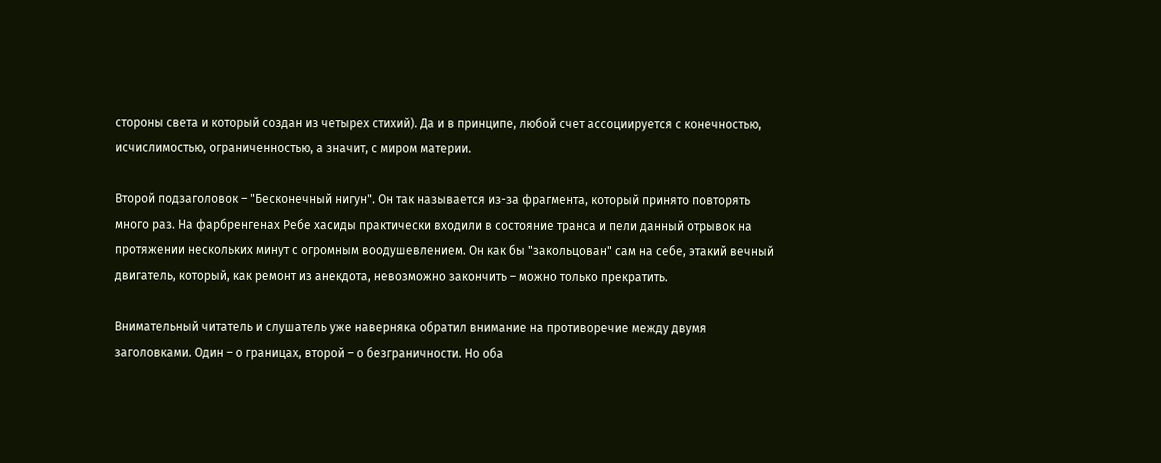стороны света и который создан из четырех стихий). Да и в принципе, любой счет ассоциируется с конечностью, исчислимостью, ограниченностью, а значит, с миром материи.

Второй подзаголовок – "Бесконечный нигун". Он так называется из-за фрагмента, который принято повторять много раз. На фарбренгенах Ребе хасиды практически входили в состояние транса и пели данный отрывок на протяжении нескольких минут с огромным воодушевлением. Он как бы "закольцован" сам на себе, этакий вечный двигатель, который, как ремонт из анекдота, невозможно закончить – можно только прекратить.

Внимательный читатель и слушатель уже наверняка обратил внимание на противоречие между двумя заголовками. Один – о границах, второй – о безграничности. Но оба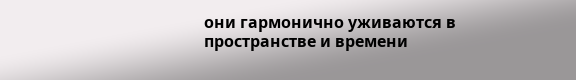они гармонично уживаются в пространстве и времени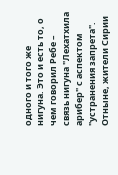одного и того же нигуна. Это и есть то, о чем говорил Ребе – связь нигуна "Лехатхила арибер" с аспектом "устранения запрета". Отныне, жители Сирии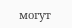могут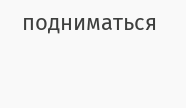подниматься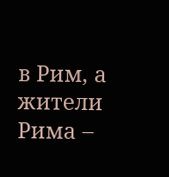в Рим, а жители Рима –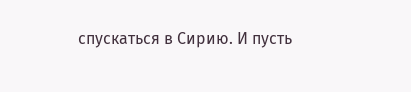спускаться в Сирию. И пусть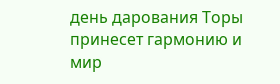день дарования Торы принесет гармонию и мир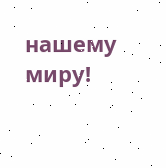нашему миру!